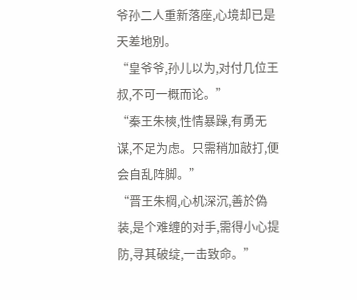爷孙二人重新落座,心境却已是天差地別。
“皇爷爷,孙儿以为,对付几位王叔,不可一概而论。”
“秦王朱樉,性情暴躁,有勇无谋,不足为虑。只需稍加敲打,便会自乱阵脚。”
“晋王朱棡,心机深沉,善於偽装,是个难缠的对手,需得小心提防,寻其破绽,一击致命。”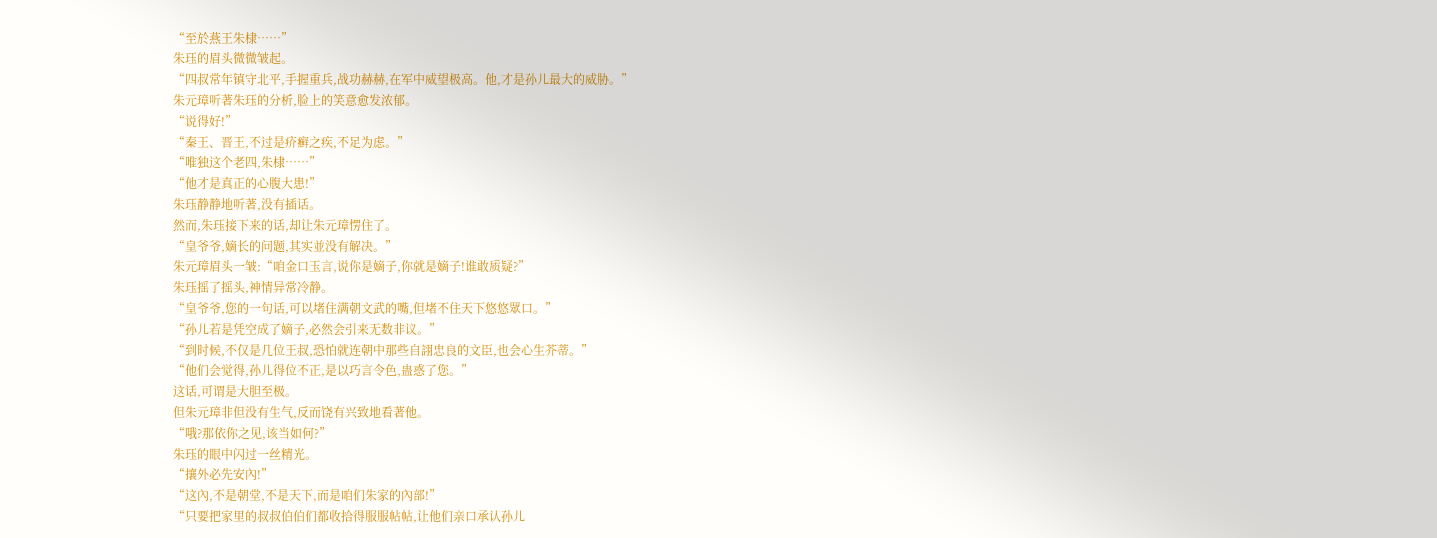“至於燕王朱棣……”
朱珏的眉头微微皱起。
“四叔常年镇守北平,手握重兵,战功赫赫,在军中威望极高。他,才是孙儿最大的威胁。”
朱元璋听著朱珏的分析,脸上的笑意愈发浓郁。
“说得好!”
“秦王、晋王,不过是疥癣之疾,不足为虑。”
“唯独这个老四,朱棣……”
“他才是真正的心腹大患!”
朱珏静静地听著,没有插话。
然而,朱珏接下来的话,却让朱元璋愣住了。
“皇爷爷,嫡长的问题,其实並没有解决。”
朱元璋眉头一皱:“咱金口玉言,说你是嫡子,你就是嫡子!谁敢质疑?”
朱珏摇了摇头,神情异常冷静。
“皇爷爷,您的一句话,可以堵住满朝文武的嘴,但堵不住天下悠悠眾口。”
“孙儿若是凭空成了嫡子,必然会引来无数非议。”
“到时候,不仅是几位王叔,恐怕就连朝中那些自詡忠良的文臣,也会心生芥蒂。”
“他们会觉得,孙儿得位不正,是以巧言令色,蛊惑了您。”
这话,可谓是大胆至极。
但朱元璋非但没有生气,反而饶有兴致地看著他。
“哦?那依你之见,该当如何?”
朱珏的眼中闪过一丝精光。
“攘外必先安內!”
“这內,不是朝堂,不是天下,而是咱们朱家的內部!”
“只要把家里的叔叔伯伯们都收拾得服服帖帖,让他们亲口承认孙儿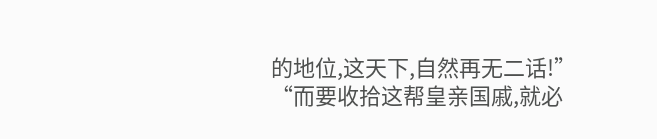的地位,这天下,自然再无二话!”
“而要收拾这帮皇亲国戚,就必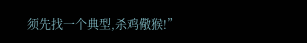须先找一个典型,杀鸡儆猴!”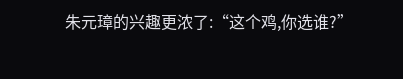朱元璋的兴趣更浓了:“这个鸡,你选谁?”